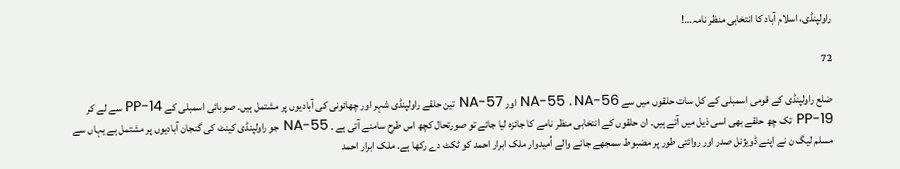راولپنڈی، اسلام آباد کا انتخابی منظر نامہ…!

72

ضلع راولپنڈی کے قومی اسمبلی کے کل سات حلقوں میں سے NA-55 ، NA-56 اور NA-57 تین حلقے راولپنڈی شہر اور چھائونی کی آبادیوں پر مشتمل ہیں۔ صوبائی اسمبلی کے PP-14 سے لے کر PP-19 تک چھ حلقے بھی اسی ذیل میں آتے ہیں۔ ان حلقوں کے انتخابی منظر نامے کا جائزہ لیا جائے تو صورتحال کچھ اس طرح سامنے آتی ہے ۔ NA-55 جو راولپنڈی کینٹ کی گنجان آبادیوں پر مشتمل ہے یہاں سے مسلم لیگ ن نے اپنے ڈویژنل صدر اور روائتی طور پر مضبوط سمجھے جانے والے اُمیدوار ملک ابرار احمد کو ٹکٹ دے رکھا ہے۔ ملک ابرار احمد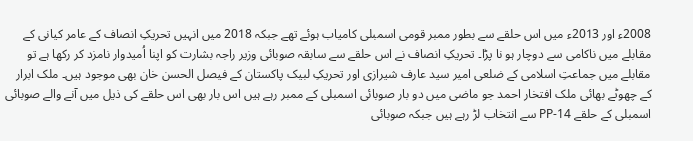2008ء اور 2013ء میں اس حلقے سے بطور ممبر قومی اسمبلی کامیاب ہوئے تھے جبکہ 2018 میں انہیں تحریکِ انصاف کے عامر کیانی کے مقابلے میں ناکامی سے دوچار ہو نا پڑا۔ تحریکِ انصاف نے اس حلقے سے سابقہ صوبائی وزیر راجہ بشارت کو اپنا اُمیدوار نامزد کر رکھا ہے تو مقابلے میں جماعتِ اسلامی کے ضلعی امیر سید عارف شیرازی اور تحریکِ لبیک پاکستان کے فیصل الحسن خان بھی موجود ہیں۔ ملک ابرار کے چھوٹے بھائی ملک افتخار احمد جو ماضی میں دو بار صوبائی اسمبلی کے ممبر رہے ہیں اس بار بھی اس حلقے کی ذیل میں آنے والے صوبائی اسمبلی کے حلقے PP-14 سے انتخاب لڑ رہے ہیں جبکہ صوبائی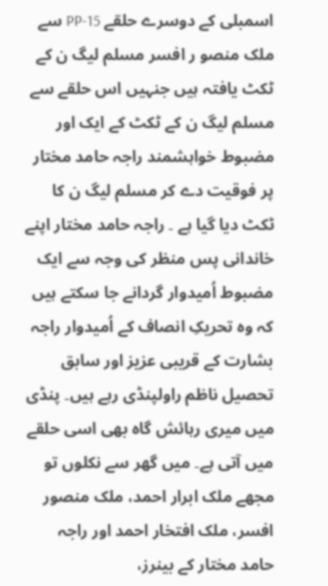اسمبلی کے دوسرے حلقے PP-15 سے ملک منصو ر افسر مسلم لیگ ن کے ٹکٹ یافتہ ہیں جنہیں اس حلقے سے مسلم لیگ ن کے ٹکٹ کے ایک اور مضبوط خواہشمند راجہ حامد مختار پر فوقیت دے کر مسلم لیگ ن کا ٹکٹ دیا گیا ہے ۔ راجہ حامد مختار اپنے خاندانی پس منظر کی وجہ سے ایک مضبوط اُمیدوار گردانے جا سکتے ہیں کہ وہ تحریکِ انصاف کے اُمیدوار راجہ بشارت کے قریبی عزیز اور سابق تحصیل ناظم راولپنڈی رہے ہیں۔ پنڈی میں میری رہائش گاہ بھی اسی حلقے میں آتی ہے۔ میں گھر سے نکلوں تو مجھے ملک ابرار احمد، ملک منصور افسر، ملک افتخار احمد اور راجہ حامد مختار کے بینرز،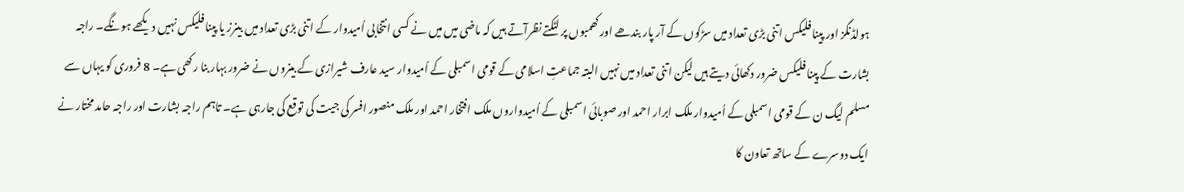ہولڈنگز اور پینا فلیکس اتنی بڑی تعداد میں سڑکوں کے آر پار بندھے اور کھمبوں پر لٹکتے نظرآتے ہیں کہ ماضی میں میں نے کسی انتخابی اُمیدوار کے اتنی بڑی تعداد میں بینرز یا پینا فلیکس نہیں دیکھے ہونگے۔ راجہ بشارت کے پینا فلیکس ضرور دکھائی دیتے ہیں لیکن اتنی تعداد میں نہیں البتہ جماعتِ اسلامی کے قومی اسمبلی کے اُمیدوار سید عارف شیرازی کے بینروں نے ضرور بہار بنا رکھی ہے۔ 8 فروری کو یہاں سے مسلم لیگ ن کے قومی اسمبلی کے اُمیدوار ملک ابرار احمد اور صوبائی اسمبلی کے اُمیدواروں ملک افتخار احمد اور ملک منصور افسر کی جیت کی توقع کی جارہی ہے۔ تاہم راجہ بشارت اور راجہ حامد مختار نے ایک دوسرے کے ساتھ تعاون کا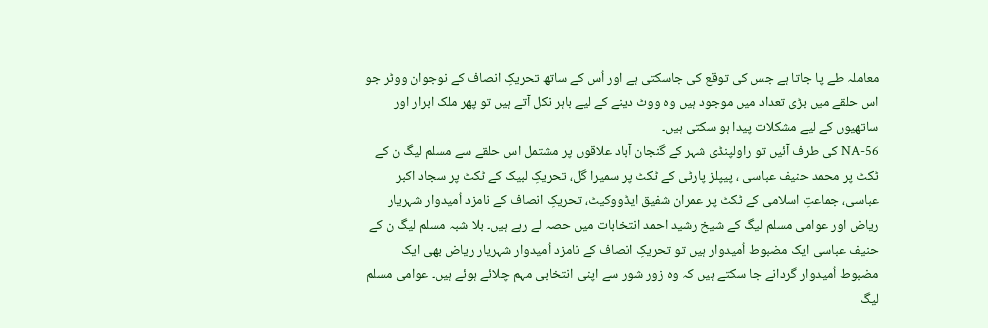معاملہ طے پا جاتا ہے جس کی توقع کی جاسکتی ہے اور اُس کے ساتھ تحریکِ انصاف کے نوجوان ووٹر جو اس حلقے میں بڑی تعداد میں موجود ہیں وہ ووٹ دینے کے لیے باہر نکل آتے ہیں تو پھر ملک ابرار اور ساتھیوں کے لیے مشکلات پیدا ہو سکتی ہیں۔
NA-56 کی طرف آئیں تو راولپنڈی شہر کے گنجان آباد علاقوں پر مشتمل اس حلقے سے مسلم لیگ ن کے ٹکٹ پر محمد حنیف عباسی ، پیپلز پارٹی کے ٹکٹ پر سمیرا گل، تحریکِ لبیک کے ٹکٹ پر سجاد اکبر عباسی، جماعتِ اسلامی کے ٹکٹ پر عمران شفیق ایڈووکیٹ، تحریکِ انصاف کے نامزد اُمیدوار شہریار ریاض اور عوامی مسلم لیگ کے شیخ رشید احمد انتخابات میں حصہ لے رہے ہیں۔ بلا شبہ مسلم لیگ ن کے حنیف عباسی ایک مضبوط اُمیدوار ہیں تو تحریکِ انصاف کے نامزد اُمیدوار شہریار ریاض بھی ایک مضبوط اُمیدوار گردانے جا سکتے ہیں کہ وہ زور شور سے اپنی انتخابی مہم چلائے ہوئے ہیں۔ عوامی مسلم لیگ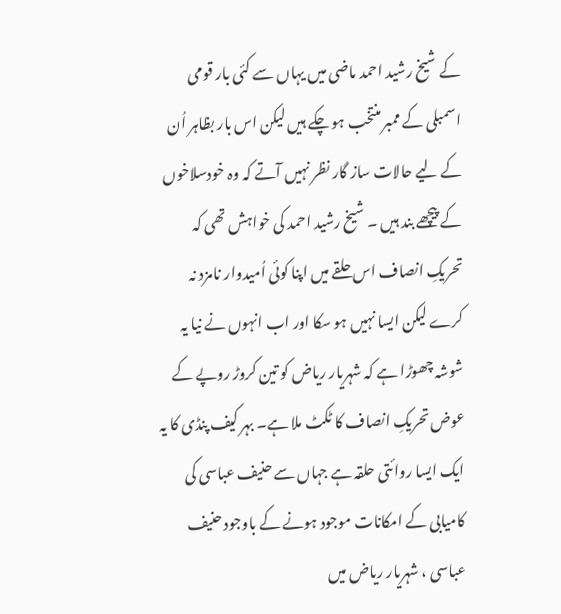کے شیخ رشید احمد ماضی میں یہاں سے کئی بار قومی اسمبلی کے ممبر منتخب ہو چکے ہیں لیکن اس بار بظاہر اُن کے لیے حالات ساز گار نظر نہیں آتے کہ وہ خودسلاخوں کے پیچھے بند ہیں ۔ شیخ رشید احمد کی خواہش تھی کہ تحریکِ انصاف اس حلقے میں اپنا کوئی اُمیدوار نامزد نہ کرے لیکن ایسا نہیں ہو سکا اور اب انہوں نے نیا یہ شوشہ چھوڑا ہے کہ شہریار ریاض کو تین کروڑ روپے کے عوض تحریکِ انصاف کا ٹکٹ ملا ہے۔ بہر کیف پنڈی کا یہ ایک ایسا روائتی حلقہ ہے جہاں سے حنیف عباسی کی کامیابی کے امکانات موجود ہونے کے باوجود حنیف عباسی ، شہریار ریاض میں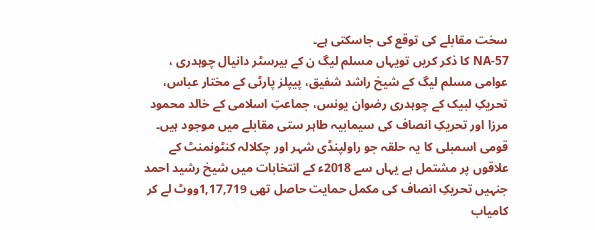سخت مقابلے کی توقع کی جاسکتی ہے۔
NA-57 کا ذکر کریں تویہاں مسلم لیگ ن کے بیرسٹر دانیال چوہدری ، عوامی مسلم لیگ کے شیخ راشد شفیق، پیپلز پارٹی کے مختار عباس، تحریکِ لبیک کے چوہدری رضوان یونس، جماعتِ اسلامی کے خالد محمود مرزا اور تحریکِ انصاف کی سیمابیہ طاہر ستی مقابلے میں موجود ہیں۔ قومی اسمبلی کا یہ حلقہ جو راولپنڈی شہر اور چکلالہ کنٹونمنٹ کے علاقوں پر مشتمل ہے یہاں سے 2018ء کے انتخابات میں شیخ رشید احمد جنہیں تحریکِ انصاف کی مکمل حمایت حاصل تھی 1,17,719ووٹ لے کر کامیاب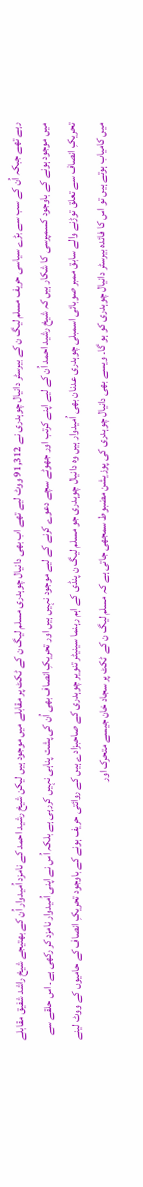رہے تھے جبکہ اُن کے سب سے بڑے سیاسی حریف مسلم لیگ ن کے بیرسٹر دانیال چوہدری نے 91,312 ووٹ لیے تھے اب بھی دانیال چوہدری مسلم لیگ ن کے ٹکٹ پر مقابلے میں موجود ہیں لیکن شیخ رشید احمد کے نامزد اُمیدوار اُن کے بھتیجے شیخ راشد شفیق مقابلے میں موجود ہونے کے باوجود کسمپرسی کا شکار ہیں کہ شیخ رشید احمد اُن کے لیے اپنے کرتب اور جھوٹے سچے دعوے کرنے کے لیے موجود نہیں ہیں اور تحریکِ انصاف بھی اُن کی پشت پناہی نہیں کررہی ہے بلکہ اُس نے اپنی اُمیدوار نامزد کر رکھی ہے۔ اس حلقے سے تحریکِ انصاف سے تعلق توڑنے والے سابق ممبر صوبائی اسمبلی چوہدری عدنان بھی اُمیدوار ہیں وہ دانیال چوہدری جو مسلم لیگ ن پنڈی کے اہم رہنما سینیٹر تنویر چوہدری کے صاحبزادے ہیں کے روائتی حریف ہونے کے باوجود تحریکِ انصاف کے حامیوں کے ووٹ لینے میں کامیاب ہوتے ہیں تو اس کا فائدہ بیرسٹر دانیال چوہدری کو ہو گا۔ ویسے بھی دانیال چوہدری کی پوزیشن مضبوط سمجھی جاتی ہے کہ مسلم لیگ ن کے ٹکٹ پر سجاد خان جیسے متحرک اور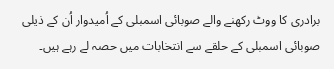برادری کا ووٹ رکھنے والے صوبائی اسمبلی کے اُمیدوار اُن کے ذیلی صوبائی اسمبلی کے حلقے سے انتخابات میں حصہ لے رہے ہیں۔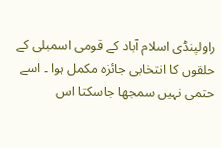راولپنڈی اسلام آباد کے قومی اسمبلی کے حلقوں کا انتخابی جائزہ مکمل ہوا ۔ اسے حتمی نہیں سمجھا جاسکتا اس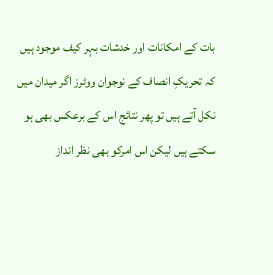بات کے امکانات اور خدشات بہر کیف موجود ہیں کہ تحریکِ انصاف کے نوجوان ووٹرز اگر میدان میں نکل آتے ہیں تو پھر نتائج اس کے برعکس بھی ہو سکتے ہیں لیکن اس امرکو بھی نظر انداز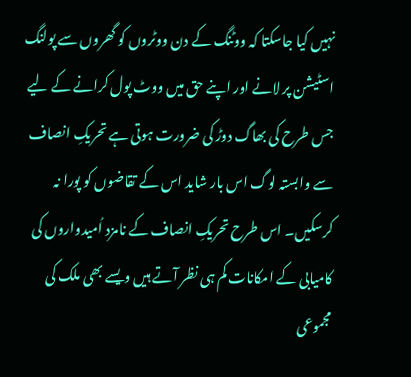نہیں کیا جاسکتا کہ ووٹنگ کے دن ووٹروں کو گھروں سے پولنگ اسٹیشن پر لانے اور اپنے حق میں ووٹ پول کرانے کے لیے جس طرح کی بھاگ دوڑ کی ضرورت ہوتی ہے تحریکِ انصاف سے وابستہ لوگ اس بار شاید اس کے تقاضوں کو پورا نہ کرسکیں۔ اس طرح تحریکِ انصاف کے نامزد اُمیدواروں کی کامیابی کے امکانات کم ہی نظر آتے ہیں ویسے بھی ملک کی مجموعی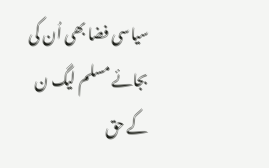سیاسی فضا بھی اُن کی بجائے مسلم لیگ ن کے حق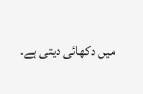میں دکھائی دیتی ہے۔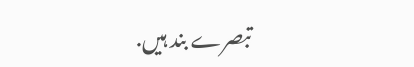تبصرے بند ہیں.